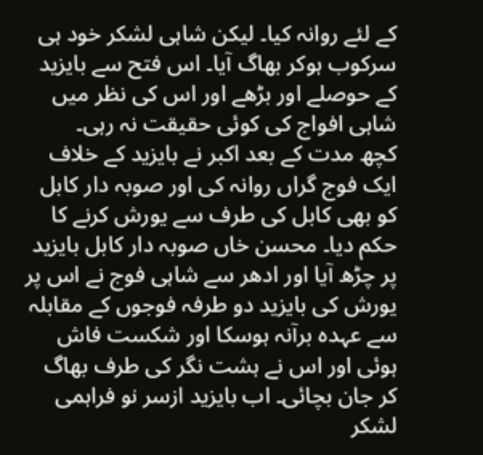کے لئے روانہ کیا۔ لیکن شاہی لشکر خود ہی سرکوب ہوکر بھاگ آیا۔ اس فتح سے بایزید کے حوصلے اور بڑھے اور اس کی نظر میں شاہی افواج کی کوئی حقیقت نہ رہی۔
کچھ مدت کے بعد اکبر نے بایزید کے خلاف ایک فوج گراں روانہ کی اور صوبہ دار کابل کو بھی کابل کی طرف سے یورش کرنے کا حکم دیا۔ محسن خاں صوبہ دار کابل بایزید پر چڑھ آیا اور ادھر سے شاہی فوج نے اس پر یورش کی بایزید دو طرفہ فوجوں کے مقابلہ سے عہدہ برآنہ ہوسکا اور شکست فاش ہوئی اور اس نے ہشت نگر کی طرف بھاگ کر جان بچائی۔ اب بایزید ازسر نو فراہمی لشکر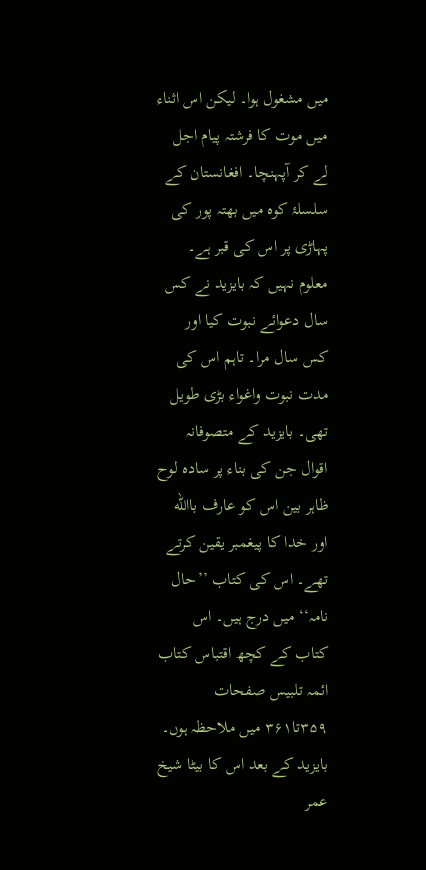میں مشغول ہوا۔ لیکن اس اثناء میں موت کا فرشتہ پیام اجل لے کر آپہنچا۔ افغانستان کے سلسلۂ کوہ میں بھتہ پور کی پہاڑی پر اس کی قبر ہے۔
معلوم نہیں کہ بایزید نے کس سال دعوائے نبوت کیا اور کس سال مرا۔ تاہم اس کی مدت نبوت واغواء بڑی طویل تھی۔ بایزید کے متصوفانہ اقوال جن کی بناء پر سادہ لوح ظاہر بین اس کو عارف باالله اور خدا کا پیغمبر یقین کرتے تھے۔ اس کی کتاب ’’حال نامہ‘‘ میں درج ہیں۔ اس کتاب کے کچھ اقتباس کتاب ائمہ تلبیس صفحات ۳۵۹تا۳۶۱ میں ملاحظہ ہوں۔
بایزید کے بعد اس کا بیٹا شیخ عمر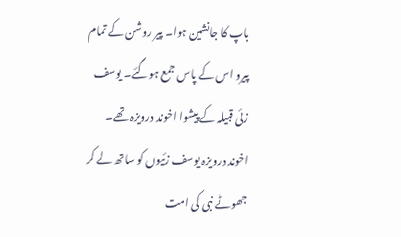باپ کا جانشین ہوا۔ پیر روشن کے تمام پیرو اس کے پاس جمع ہوگئے۔ یوسف زئی قبیلہ کے پیشوا اخوند درویزہ تھے۔ اخوند درویزہ یوسف زئیوں کو ساتھ لے کر جھوٹے نبی کی امت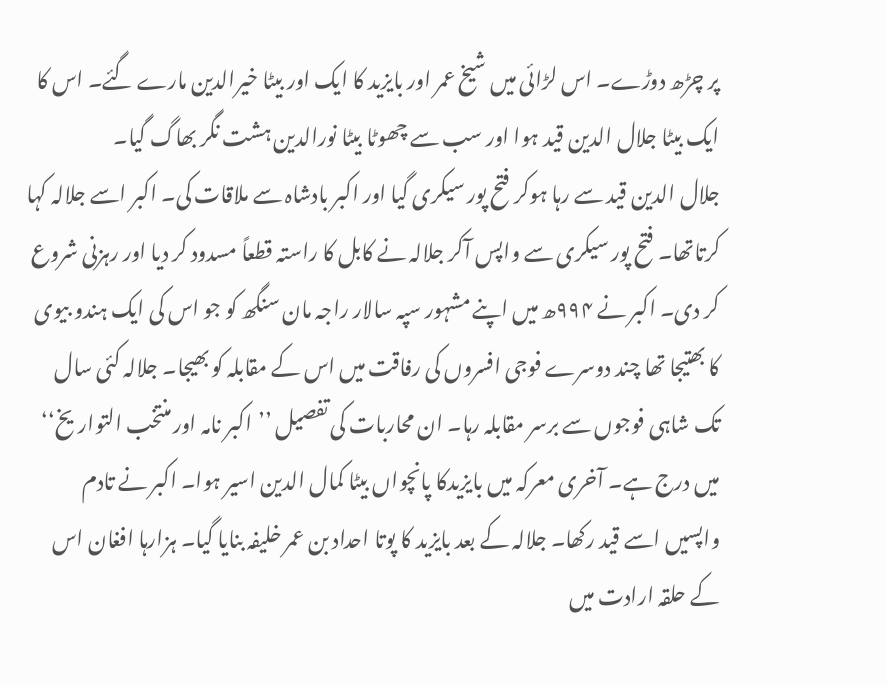پر چڑھ دوڑے۔ اس لڑائی میں شیخ عمر اور بایزید کا ایک اور بیٹا خیرالدین مارے گئے۔ اس کا ایک بیٹا جلال الدین قید ہوا اور سب سے چھوٹا بیٹا نورالدین ہشت نگر بھاگ گیا۔
جلال الدین قید سے رہا ہوکر فتح پور سیکری گیا اور اکبر بادشاہ سے ملاقات کی۔ اکبر اسے جلالہ کہا کرتاتھا۔ فتح پور سیکری سے واپس آکر جلالہ نے کابل کا راستہ قطعاً مسدود کر دیا اور رہزنی شروع کر دی۔ اکبر نے ۹۹۴ھ میں اپنے مشہور سپہ سالار راجہ مان سنگھ کو جو اس کی ایک ہندو بیوی کا بھتیجا تھا چند دوسرے فوجی افسروں کی رفاقت میں اس کے مقابلہ کو بھیجا۔ جلالہ کئی سال تک شاہی فوجوں سے برسر مقابلہ رہا۔ ان محاربات کی تفصیل ’’اکبر نامہ اور منتخب التواریخ‘‘ میں درج ہے۔ آخری معرکہ میں بایزیدکا پانچواں بیٹا کمال الدین اسیر ہوا۔ اکبر نے تادم واپسیں اسے قید رکھا۔ جلالہ کے بعد بایزید کا پوتا احداد بن عمر خلیفہ بنایا گیا۔ ہزارہا افغان اس کے حلقہ ارادت میں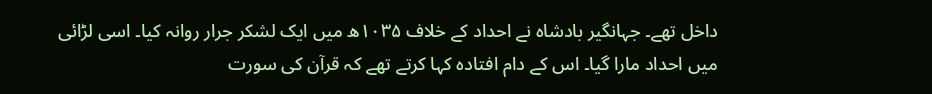داخل تھے۔ جہانگیر بادشاہ نے احداد کے خلاف ۱۰۳۵ھ میں ایک لشکر جرار روانہ کیا۔ اسی لڑائی میں احداد مارا گیا۔ اس کے دام افتادہ کہا کرتے تھے کہ قرآن کی سورت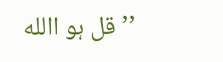’’قل ہو االله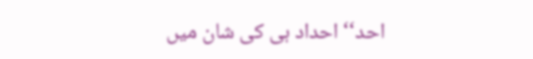احد‘‘ احداد ہی کی شان میں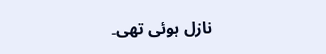نازل ہوئی تھی۔